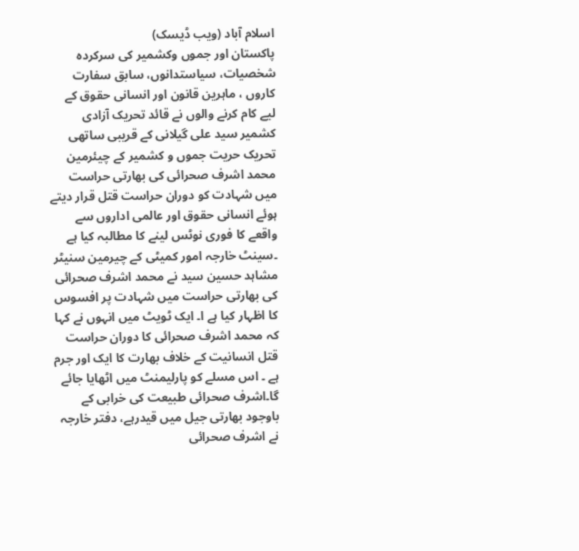اسلام آباد (ویب ڈیسک)
پاکستان اور جموں وکشمیر کی سرکردہ شخصیات، سیاستدانوں، سابق سفارت کاروں ، ماہرین قانون اور انسانی حقوق کے لیے کام کرنے والوں نے قائد تحریک آزادی کشمیر سید علی گیلانی کے قریبی ساتھی تحریک حریت جموں و کشمیر کے چیئرمین محمد اشرف صحرائی کی بھارتی حراست میں شہادت کو دوران حراست قتل قرار دیتے ہوئے انسانی حقوق اور عالمی اداروں سے واقعے کا فوری نوٹس لینے کا مطالبہ کیا ہے ۔سینٹ خارجہ امور کمیٹی کے چیرمین سنیٹر مشاہد حسین سید نے محمد اشرف صحرائی کی بھارتی حراست میں شہادت پر افسوس کا اظہار کیا ہے ا۔ ایک ٹویٹ میں انہوں نے کہا کہ محمد اشرف صحرائی کا دوران حراست قتل انسانیت کے خلاف بھارت کا ایک اور جرم ہے ۔ اس مسلے کو پارلیمنٹ میں اٹھایا جائے گا۔اشرف صحرائی طبیعت کی خرابی کے باوجود بھارتی جیل میں قیدرہے، دفتر خارجہ نے اشرف صحرائی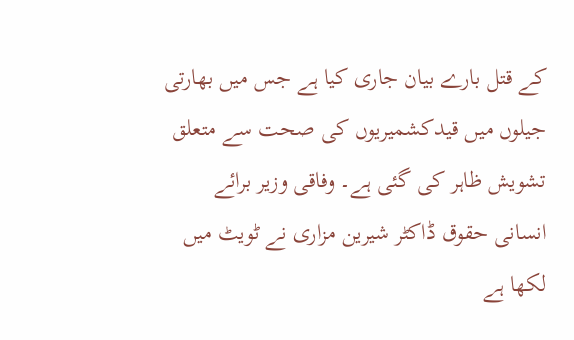کے قتل بارے بیان جاری کیا ہے جس میں بھارتی جیلوں میں قیدکشمیریوں کی صحت سے متعلق تشویش ظاہر کی گئی ہے۔ وفاقی وزیر برائے انسانی حقوق ڈاکٹر شیرین مزاری نے ٹویٹ میں لکھا ہے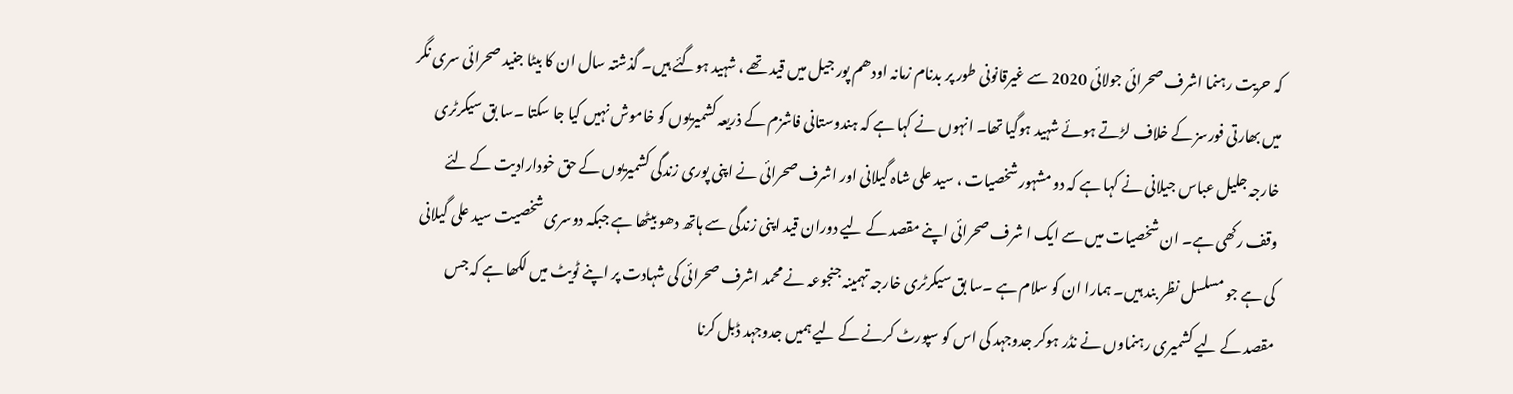کہ حریت رہنما اشرف صحرائی جولائی 2020 سے غیرقانونی طور پر بدنام زمانہ اودھم پور جیل میں قید تھے ، شہید ہوگئے ہیں۔ گذشتہ سال ان کا بیٹا جنید صحرائی سری نگر میں بھارتی فورسز کے خلاف لڑتے ہوئے شہید ہوگیا تھا۔ انہوں نے کہا ہے کہ ہندوستانی فاشزم کے ذریعہ کشمیریوں کو خاموش نہیں کیا جا سکتا ۔سا بق سیکرٹری خارجہ جلیل عباس جیلانی نے کہا ہے کہ دو مشہور شخصیات ، سید علی شاہ گیلانی اور اشرف صحرائی نے اپنی پوری زندگی کشمیریوں کے حق خودارادیت کے لئے وقف رکھی ہے۔ ان شخصیات میں سے ایک ا شرف صحرائی اپنے مقصد کے لیے دوران قید اپنی زندگی سے ہاتھ دھو بیٹھا ہے جبکہ دوسری شخصیت سید علی گیلانی کی ہے جو مسلسل نظر بند ہیں۔ ہمارا ان کو سلام ہے ۔سا بق سیکرٹری خارجہ تہمینہ جنجوعہ نے محمد اشرف صحرائی کی شہادت پر اپنے ٹویٹ میں لکھا ہے کہ جس مقصد کے لیے کشمیری رہنماوں نے نڈر ہوکر جدوجہد کی اس کو سپورٹ کرنے کے لیے ہمیں جدوجہد ڈبل کرنا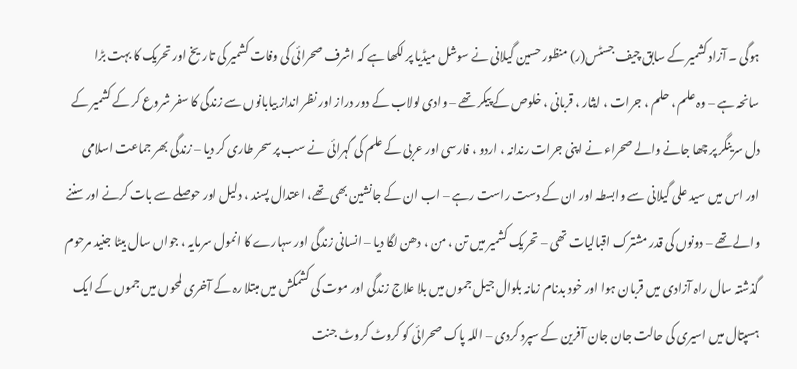ہوگی ۔ آزاد کشمیر کے سابق چیف جسٹس(ر) منظور حسین گیلانی نے سوشل میڈیا پر لکھا ہے کہ اشرف صحرائی کی وفات کشمیر کی تاریخ اور تحریک کا بہت بڑا سانحہ ہے – وہ علم ، حلم ، جرات ، ایثار ، قربانی ، خلوص کے پیکر تھے – وادی لولاب کے دور دراز اور نظر انداز بیابانوں سے زندگی کا سفر شروع کر کے کشمیر کے دل سرینگر پر چھا جانے والے صحراء نے اپنی جرات رندانہ ، اردو ، فارسی اور عربی کے علم کی گہرائی نے سب پر سحر طاری کر دیا – زندگی بھر جماعت اسلامی اور اس میں سید علی گیلانی سے وابسطہ اور ان کے دست راست رہے – اب ان کے جانشین بھی تھے، اعتدال پسند ، دلیل اور حوصلے سے بات کرنے اور سننے والے تھے – دونوں کی قدر مشترک اقبالیات تھی – تحریک کشمیر میں تن ، من ، دھن لگا دیا – انسانی زندگی اور سہارے کا انمول سرمایہ ، جواں سال بیٹا جنید مرحوم گذشتہ سال راہ آزادی میں قربان ہوا اور خود بدنام زمانہ بلوال جیل جموں میں بلا علاج زندگی اور موت کی کشمکش میں مبتلا رہ کے آخری لمحوں میں جموں کے ایک ہسپتال میں اسیری کی حالت جان جان آفرین کے سپرد کردی – اللہ پاک صحرائی کو کروٹ کروٹ جنت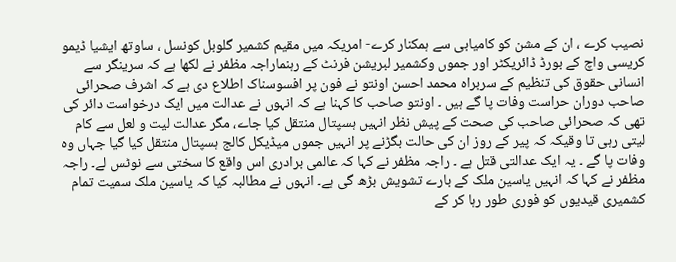نصیب کرے ، ان کے مشن کو کامیابی سے ہمکنار کرے- امریکہ میں مقیم کشمیر گلوبل کونسل ، ساوتھ ایشیا ڈیمو کریسی واچ کے بورڈ ڈائریکٹر اور جموں وکشمیر لبریشن فرنٹ کے رہنماراجہ مظفر نے لکھا ہے کہ سرینگر سے انسانی حقوق کی تنظیم کے سربراہ محمد احسن اونتو نے فون پر افسوسناک اطلاع دی ہے کہ اشرف صحرائی صاحب دوران حراست وفات پا گے ہیں ۔ اونتو صاحب کا کہنا ہے کہ انہوں نے عدالت میں ایک درخواست دائر کی تھی کہ صحرائی صاحب کی صحت کے پیش نظر انہیں ہسپتال منتقل کیا جاے، مگر عدالت لیت و لعل سے کام لیتی رہی تا وقیکہ کہ پیر کے روز ان کی حالت بگڑنے پر انہیں جموں میڈیکل کالج ہسپتال منتقل کیا گیا جہاں وہ وفات پا گے ۔ یہ ایک عدالتی قتل ہے ۔ راجہ مظفر نے کہا کہ عالمی برادری اس واقع کا سختی سے نوٹس لے۔ راجہ مظفر نے کہا کہ انہیں یاسین ملک کے بارے تشویش بڑھ گی ہے۔ انہوں نے مطالبہ کیا کہ یاسین ملک سمیت تمام کشمیری قیدیوں کو فوری طور رہا کر کے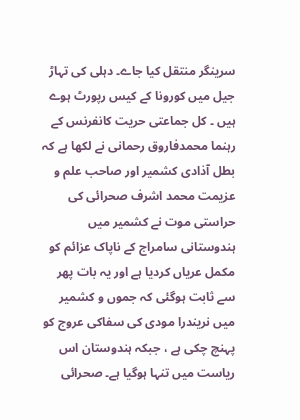سرینگر منتقل کیا جاے۔ دہلی کی تہاڑ جیل میں کورونا کے کیس رپورٹ ہوے ہیں ۔ کل جماعتی حریت کانفرنس کے رہنما محمدفاروق رحمانی نے لکھا ہے کہ بطل آذادی کشمیر اور صاحب علم و عزیمت محمد اشرف صحرائی کی حراستی موت نے کشمیر میں ہندوستانی سامراج کے ناپاک عزائم کو مکمل عریاں کردیا ہے اور یہ بات پھر سے ثابت ہوگئی کہ جموں و کشمیر میں نریندرا مودی کی سفاکی عروج کو پہنچ چکی ہے ، جبکہ ہندوستان اس ریاست میں تنہا ہوگیا ہے۔ صحرائی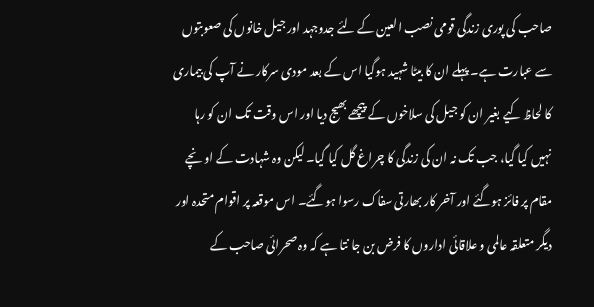صاحب کی پوری زندگی قومی نصب العین کے لئے جدوجہد اور جیل خانوں کی صعوبتوں سے عبارت ہے۔ پہلے ان کا بیٹا شہید ہوگیا اس کے بعد مودی سرکار نے آپ کی بیماری کا لحاظ کیے بغیر ان کو جیل کی سلاخوں کے پیچھے بھیج دیا اور اس وقت تک ان کو رہا نہیں کیا گیا، جب تک نہ ان کی زندگی کا چراغ گل کیا گیا۔ لیکن وہ شہادت کے او نچے مقام پر فائز ہوگئے اور آخر کار بھارتی سفاک رسوا ہوگئے۔ اس موقعہ پر اقوام متحدہ اور دیگر متعلقہ عالمی و علاقائی اداروں کا فرض بن جا نتا ہے کہ وہ صحرائی صاحب کے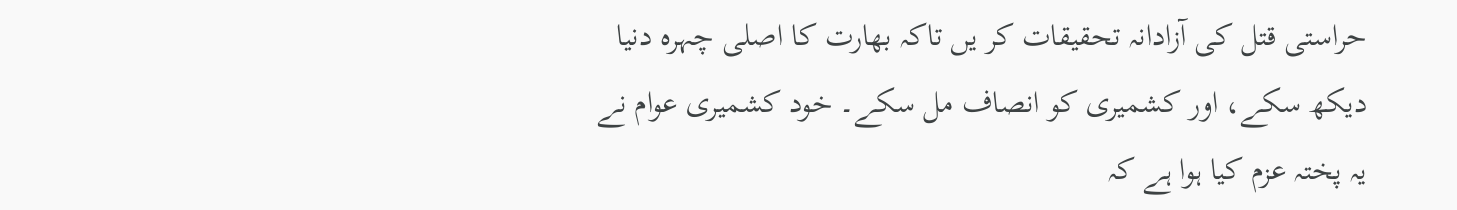حراستی قتل کی آزادانہ تحقیقات کر یں تاکہ بھارت کا اصلی چہرہ دنیا دیکھ سکے، اور کشمیری کو انصاف مل سکے۔ خود کشمیری عوام نے یہ پختہ عزم کیا ہوا ہے کہ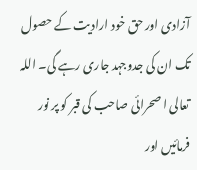آزادی اور حق خود ارادیت کے حصول تک ان کی جدوجہد جاری رہے گی۔ اللہ تعالی ا صحرائی صاحب کی قبر کو پر نور فرمائیں اور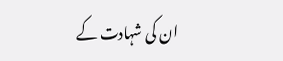ان کی شہادت کے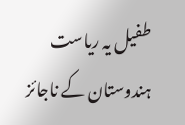طفیل یہ ریاست ہندوستان کے ناجائز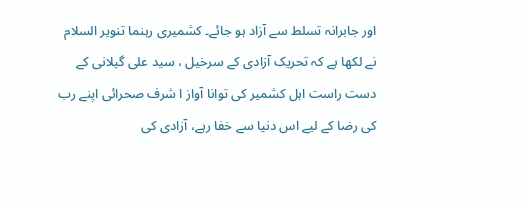اور جابرانہ تسلط سے آزاد ہو جائے۔ کشمیری رہنما تنویر السلام نے لکھا ہے کہ تحریک آزادی کے سرخیل ، سید علی گیلانی کے دست راست اہل کشمیر کی توانا آواز ا شرف صحرائی اپنے رب کی رضا کے لیے اس دنیا سے خفا رہے، آزادی کی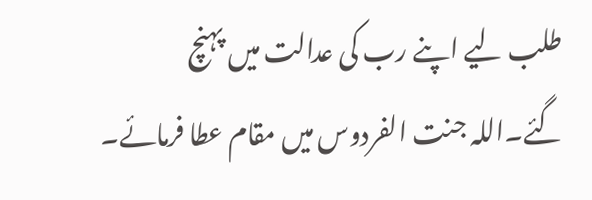طلب لیے اپنے رب کی عدالت میں پہنچ گئے۔اللہ جنت الفردوس میں مقام عطا فرمائے۔